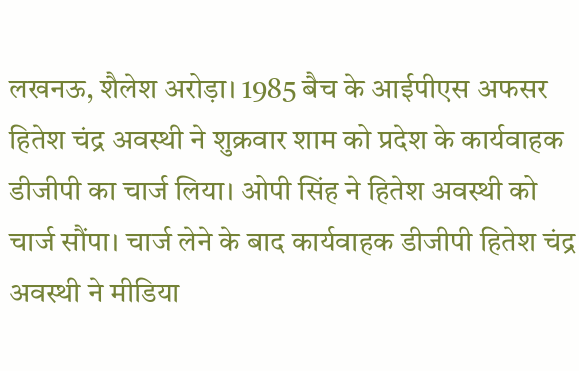लखनऊ, शैलेश अरोड़ा। 1985 बैच के आईपीएस अफसर हितेश चंद्र अवस्थी ने शुक्रवार शाम को प्रदेश के कार्यवाहक डीजीपी का चार्ज लिया। ओपी सिंह ने हितेश अवस्थी को चार्ज सौंपा। चार्ज लेने के बाद कार्यवाहक डीजीपी हितेश चंद्र अवस्थी ने मीडिया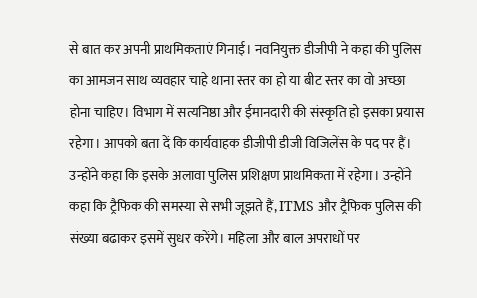से बात कर अपनी प्राथमिकताएं गिनाई। नवनियुक्त डीजीपी ने कहा की पुलिस का आमजन साथ व्यवहार चाहे थाना स्तर का हो या बीट स्तर का वो अच्छा होना चाहिए। विभाग में सत्यनिष्ठा और ईमानदारी की संस्कृति हो इसका प्रयास रहेगा। आपको बता दें कि कार्यवाहक डीजीपी डीजी विजिलेंस के पद पर हैं।
उन्होंने कहा कि इसके अलावा पुलिस प्रशिक्षण प्राथमिकता में रहेगा। उन्होंने कहा कि ट्रैफिक की समस्या से सभी जूझते हैं, ITMS और ट्रैफिक पुलिस की संख्या बढाकर इसमें सुधर करेंगे। महिला और बाल अपराधों पर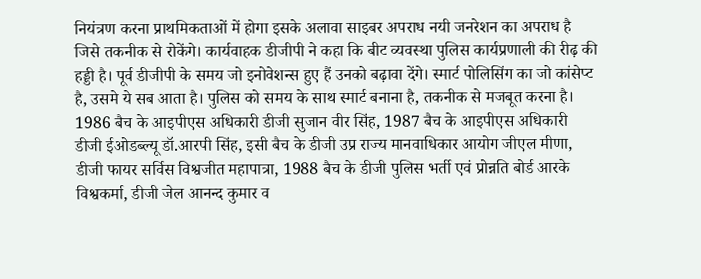नियंत्रण करना प्राथमिकताओं में होगा इसके अलावा साइबर अपराध नयी जनरेशन का अपराध है जिसे तकनीक से रोकेंगे। कार्यवाहक डीजीपी ने कहा कि बीट व्यवस्था पुलिस कार्यप्रणाली की रीढ़ की हड्डी है। पूर्व डीजीपी के समय जो इनोवेशन्स हुए हैं उनको बढ़ावा देंगे। स्मार्ट पोलिसिंग का जो कांसेप्ट है, उसमे ये सब आता है। पुलिस को समय के साथ स्मार्ट बनाना है, तकनीक से मजबूत करना है।
1986 बैच के आइपीएस अधिकारी डीजी सुजान वीर सिंह, 1987 बैच के आइपीएस अधिकारी डीजी ईओडब्ल्यू डॉ.आरपी सिंह, इसी बैच के डीजी उप्र राज्य मानवाधिकार आयोग जीएल मीणा, डीजी फायर सर्विस विश्वजीत महापात्रा, 1988 बैच के डीजी पुलिस भर्ती एवं प्रोन्नति बोर्ड आरके विश्वकर्मा, डीजी जेल आनन्द कुमार व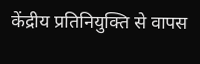केंद्रीय प्रतिनियुक्ति से वापस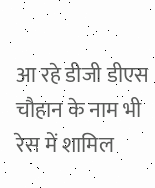आ रहे डीजी डीएस चौहान के नाम भी रेस में शामिल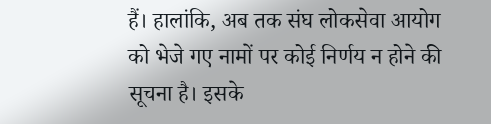हैं। हालांकि, अब तक संघ लोकसेवा आयोग को भेजे गए नामों पर कोई निर्णय न होने की सूचना है। इसके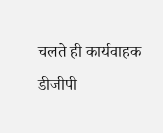चलते ही कार्यवाहक डीजीपी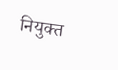नियुक्त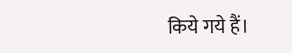किये गये हैं।